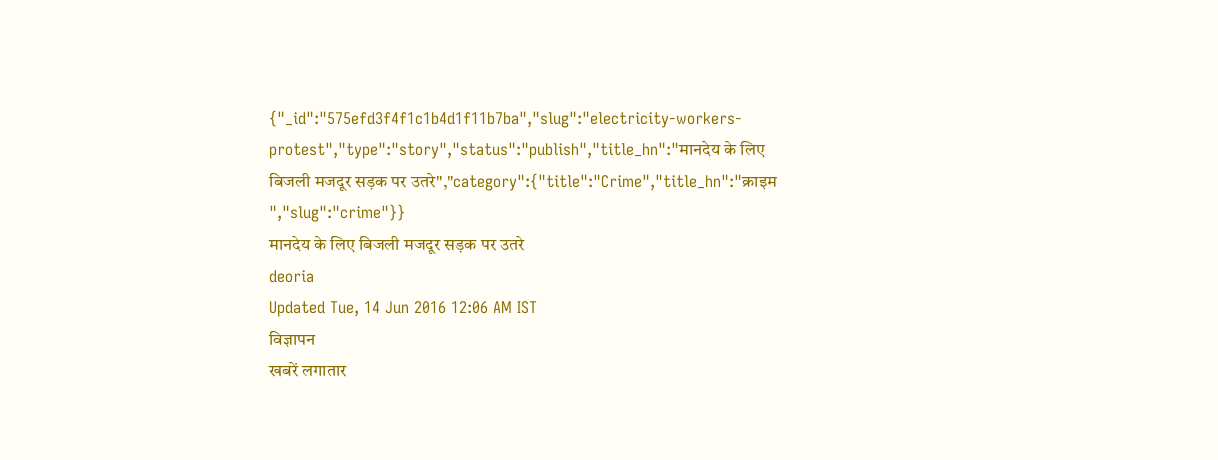{"_id":"575efd3f4f1c1b4d1f11b7ba","slug":"electricity-workers-protest","type":"story","status":"publish","title_hn":"मानदेय के लिए बिजली मजदूर सड़क पर उतरे","category":{"title":"Crime","title_hn":"क्राइम ","slug":"crime"}}
मानदेय के लिए बिजली मजदूर सड़क पर उतरे
deoria
Updated Tue, 14 Jun 2016 12:06 AM IST
विज्ञापन
खबरें लगातार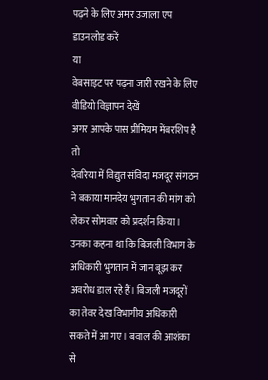पढ़ने के लिए अमर उजाला एप डाउनलोड करें
या
वेबसाइट पर पढ़ना जारी रखने के लिए वीडियो विज्ञापन देखें
अगर आपके पास प्रीमियम मेंबरशिप है तो
देवरिया में विद्युत संविदा मजदूर संगठन ने बकाया मानदेय भुगतान की मांग को लेकर सोमवार को प्रदर्शन किया। उनका कहना था कि बिजली विभाग के अधिकारी भुगतान में जान बूझ कर अवरोध डाल रहे हैं। बिजली मजदूरों का तेवर देख विभागीय अधिकारी सकते में आ गए। बवाल की आशंका से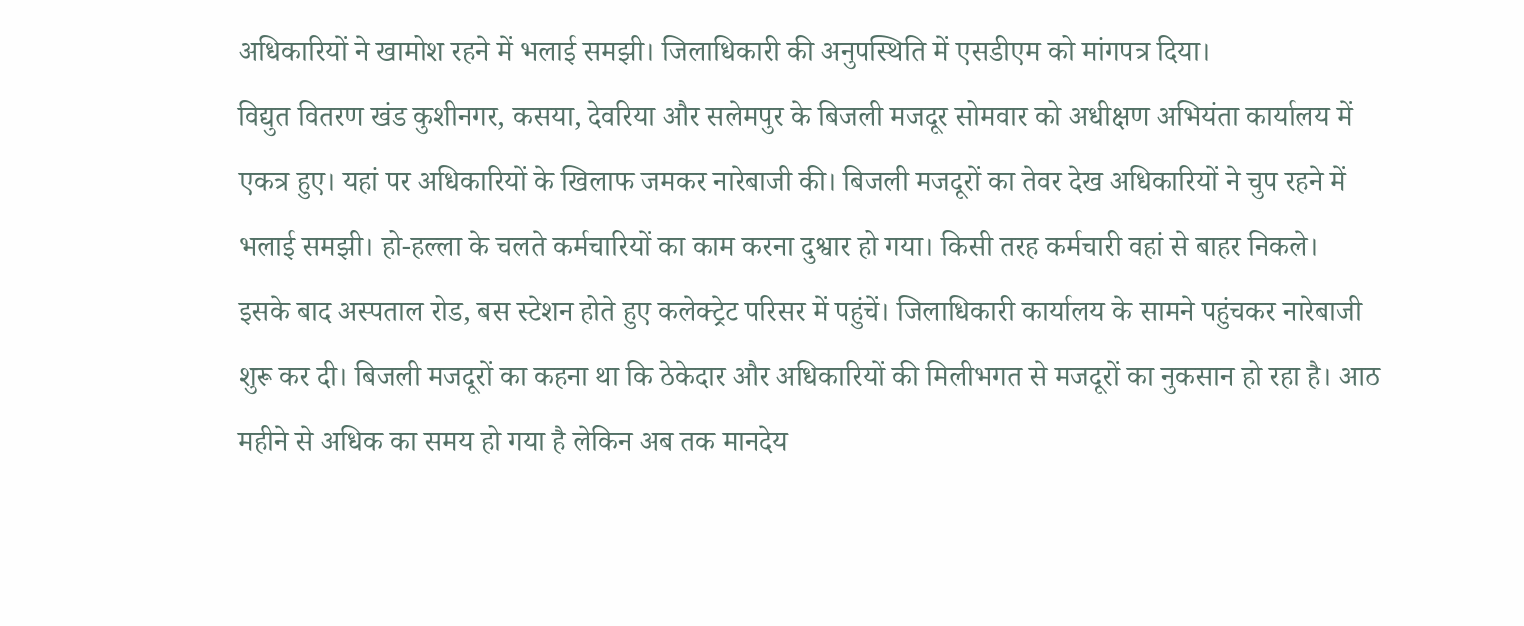अधिकारियों ने खामोश रहने में भलाई समझी। जिलाधिकारी की अनुपस्थिति में एसडीएम को मांगपत्र दिया।
विद्युत वितरण खंड कुशीनगर, कसया, देवरिया और सलेमपुर के बिजली मजदूर सोमवार को अधीक्षण अभियंता कार्यालय में एकत्र हुए। यहां पर अधिकारियों के खिलाफ जमकर नारेबाजी की। बिजली मजदूरों का तेवर देख अधिकारियों ने चुप रहने में भलाई समझी। हो-हल्ला के चलते कर्मचारियों का काम करना दुश्वार हो गया। किसी तरह कर्मचारी वहां से बाहर निकले।
इसके बाद अस्पताल रोड, बस स्टेशन होते हुए कलेक्ट्रेट परिसर में पहुंचें। जिलाधिकारी कार्यालय के सामने पहुंचकर नारेबाजी शुरू कर दी। बिजली मजदूरों का कहना था कि ठेकेदार और अधिकारियों की मिलीभगत से मजदूरों का नुकसान हो रहा है। आठ महीने से अधिक का समय हो गया है लेकिन अब तक मानदेय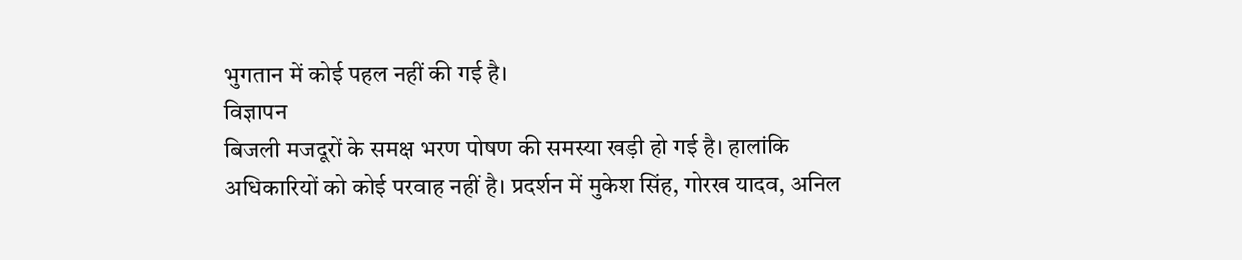भुगतान में कोई पहल नहीं की गई है।
विज्ञापन
बिजली मजदूरों के समक्ष भरण पोषण की समस्या खड़ी हो गई है। हालांकि अधिकारियों को कोई परवाह नहीं है। प्रदर्शन में मुकेश सिंह, गोरख यादव, अनिल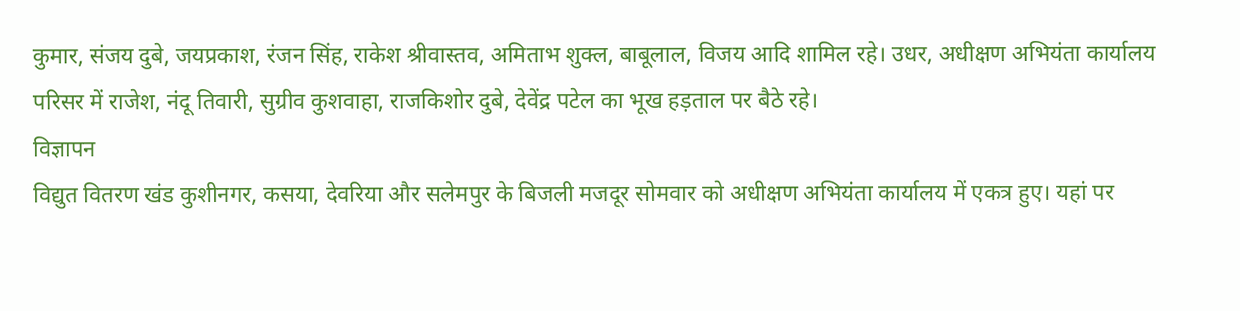कुमार, संजय दुबे, जयप्रकाश, रंजन सिंह, राकेश श्रीवास्तव, अमिताभ शुक्ल, बाबूलाल, विजय आदि शामिल रहे। उधर, अधीक्षण अभियंता कार्यालय परिसर में राजेश, नंदू तिवारी, सुग्रीव कुशवाहा, राजकिशोर दुबे, देवेंद्र पटेल का भूख हड़ताल पर बैठे रहे।
विज्ञापन
विद्युत वितरण खंड कुशीनगर, कसया, देवरिया और सलेमपुर के बिजली मजदूर सोमवार को अधीक्षण अभियंता कार्यालय में एकत्र हुए। यहां पर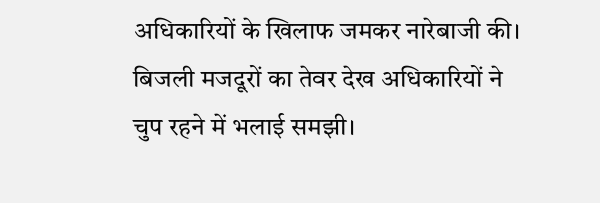अधिकारियों के खिलाफ जमकर नारेबाजी की। बिजली मजदूरों का तेवर देख अधिकारियों ने चुप रहने में भलाई समझी।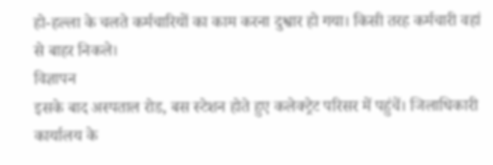हो-हल्ला के चलते कर्मचारियों का काम करना दुश्वार हो गया। किसी तरह कर्मचारी वहां से बाहर निकले।
विज्ञापन
इसके बाद अस्पताल रोड, बस स्टेशन होते हुए कलेक्ट्रेट परिसर में पहुंचें। जिलाधिकारी कार्यालय के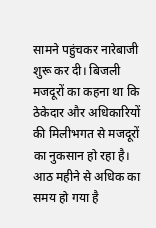सामने पहुंचकर नारेबाजी शुरू कर दी। बिजली मजदूरों का कहना था कि ठेकेदार और अधिकारियों की मिलीभगत से मजदूरों का नुकसान हो रहा है। आठ महीने से अधिक का समय हो गया है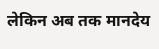लेकिन अब तक मानदेय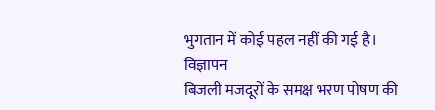भुगतान में कोई पहल नहीं की गई है।
विज्ञापन
बिजली मजदूरों के समक्ष भरण पोषण की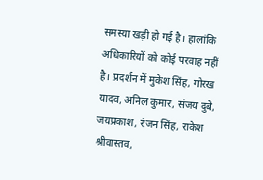समस्या खड़ी हो गई है। हालांकि अधिकारियों को कोई परवाह नहीं है। प्रदर्शन में मुकेश सिंह, गोरख यादव, अनिल कुमार, संजय दुबे, जयप्रकाश, रंजन सिंह, राकेश श्रीवास्तव,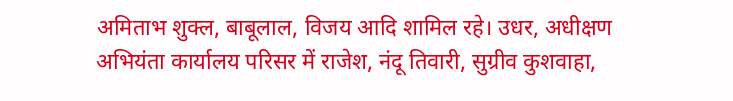अमिताभ शुक्ल, बाबूलाल, विजय आदि शामिल रहे। उधर, अधीक्षण अभियंता कार्यालय परिसर में राजेश, नंदू तिवारी, सुग्रीव कुशवाहा,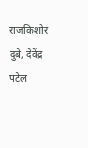राजकिशोर दुबे, देवेंद्र पटेल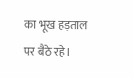का भूख हड़ताल पर बैठे रहे।